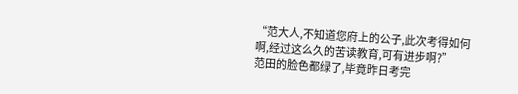“范大人,不知道您府上的公子,此次考得如何啊,经过这么久的苦读教育,可有进步啊?”
范田的脸色都绿了,毕竟昨日考完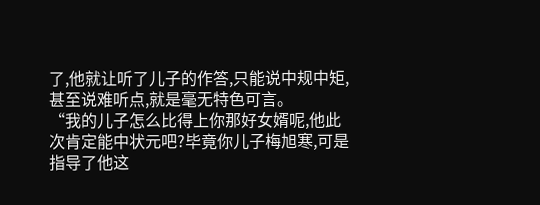了,他就让听了儿子的作答,只能说中规中矩,甚至说难听点,就是毫无特色可言。
“我的儿子怎么比得上你那好女婿呢,他此次肯定能中状元吧?毕竟你儿子梅旭寒,可是指导了他这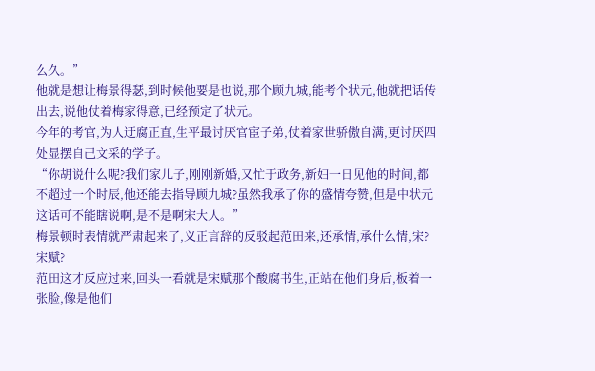么久。”
他就是想让梅景得瑟,到时候他要是也说,那个顾九城,能考个状元,他就把话传出去,说他仗着梅家得意,已经预定了状元。
今年的考官,为人迂腐正直,生平最讨厌官宦子弟,仗着家世骄傲自满,更讨厌四处显摆自己文采的学子。
“你胡说什么呢?我们家儿子,刚刚新婚,又忙于政务,新妇一日见他的时间,都不超过一个时辰,他还能去指导顾九城?虽然我承了你的盛情夸赞,但是中状元这话可不能瞎说啊,是不是啊宋大人。”
梅景顿时表情就严肃起来了,义正言辞的反驳起范田来,还承情,承什么情,宋?宋赋?
范田这才反应过来,回头一看就是宋赋那个酸腐书生,正站在他们身后,板着一张脸,像是他们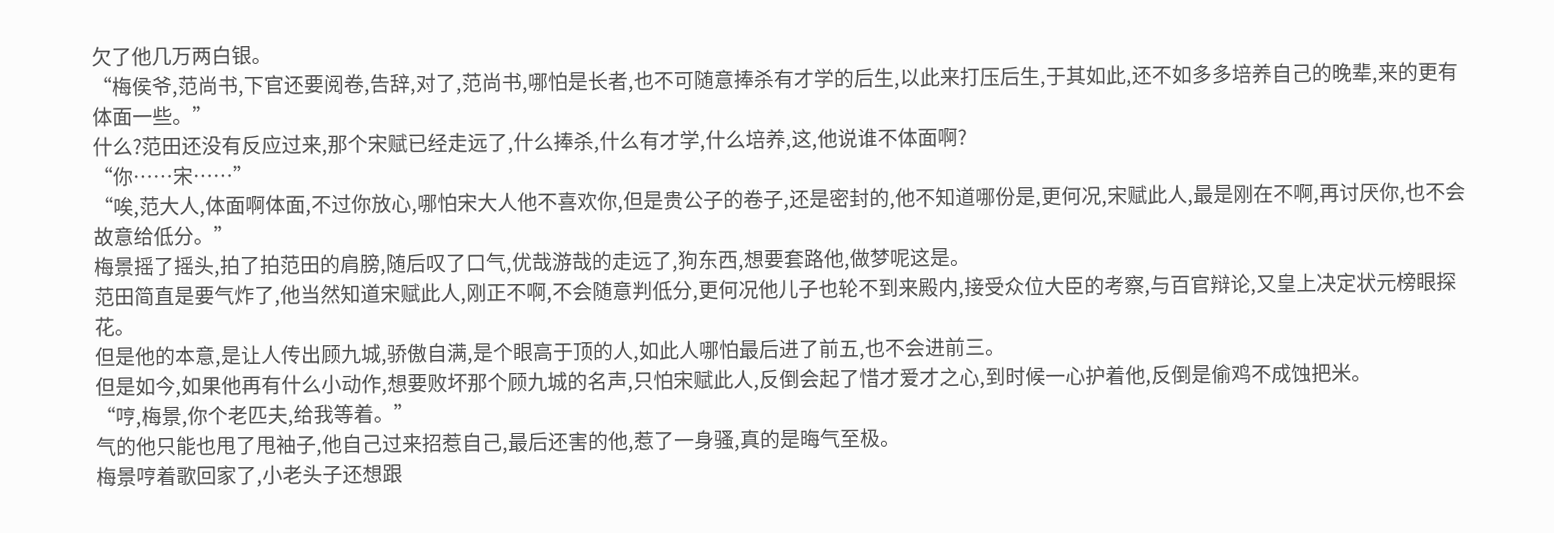欠了他几万两白银。
“梅侯爷,范尚书,下官还要阅卷,告辞,对了,范尚书,哪怕是长者,也不可随意捧杀有才学的后生,以此来打压后生,于其如此,还不如多多培养自己的晚辈,来的更有体面一些。”
什么?范田还没有反应过来,那个宋赋已经走远了,什么捧杀,什么有才学,什么培养,这,他说谁不体面啊?
“你……宋……”
“唉,范大人,体面啊体面,不过你放心,哪怕宋大人他不喜欢你,但是贵公子的卷子,还是密封的,他不知道哪份是,更何况,宋赋此人,最是刚在不啊,再讨厌你,也不会故意给低分。”
梅景摇了摇头,拍了拍范田的肩膀,随后叹了口气,优哉游哉的走远了,狗东西,想要套路他,做梦呢这是。
范田简直是要气炸了,他当然知道宋赋此人,刚正不啊,不会随意判低分,更何况他儿子也轮不到来殿内,接受众位大臣的考察,与百官辩论,又皇上决定状元榜眼探花。
但是他的本意,是让人传出顾九城,骄傲自满,是个眼高于顶的人,如此人哪怕最后进了前五,也不会进前三。
但是如今,如果他再有什么小动作,想要败坏那个顾九城的名声,只怕宋赋此人,反倒会起了惜才爱才之心,到时候一心护着他,反倒是偷鸡不成蚀把米。
“哼,梅景,你个老匹夫,给我等着。”
气的他只能也甩了甩袖子,他自己过来招惹自己,最后还害的他,惹了一身骚,真的是晦气至极。
梅景哼着歌回家了,小老头子还想跟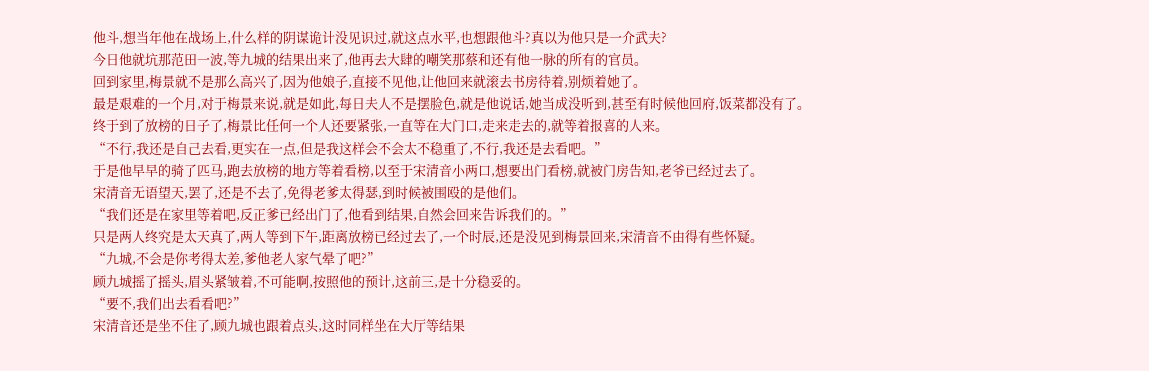他斗,想当年他在战场上,什么样的阴谋诡计没见识过,就这点水平,也想跟他斗?真以为他只是一介武夫?
今日他就坑那范田一波,等九城的结果出来了,他再去大肆的嘲笑那蔡和还有他一脉的所有的官员。
回到家里,梅景就不是那么高兴了,因为他娘子,直接不见他,让他回来就滚去书房待着,别烦着她了。
最是艰难的一个月,对于梅景来说,就是如此,每日夫人不是摆脸色,就是他说话,她当成没听到,甚至有时候他回府,饭菜都没有了。
终于到了放榜的日子了,梅景比任何一个人还要紧张,一直等在大门口,走来走去的,就等着报喜的人来。
“不行,我还是自己去看,更实在一点,但是我这样会不会太不稳重了,不行,我还是去看吧。”
于是他早早的骑了匹马,跑去放榜的地方等着看榜,以至于宋清音小两口,想要出门看榜,就被门房告知,老爷已经过去了。
宋清音无语望天,罢了,还是不去了,免得老爹太得瑟,到时候被围殴的是他们。
“我们还是在家里等着吧,反正爹已经出门了,他看到结果,自然会回来告诉我们的。”
只是两人终究是太天真了,两人等到下午,距离放榜已经过去了,一个时辰,还是没见到梅景回来,宋清音不由得有些怀疑。
“九城,不会是你考得太差,爹他老人家气晕了吧?”
顾九城摇了摇头,眉头紧皱着,不可能啊,按照他的预计,这前三,是十分稳妥的。
“要不,我们出去看看吧?”
宋清音还是坐不住了,顾九城也跟着点头,这时同样坐在大厅等结果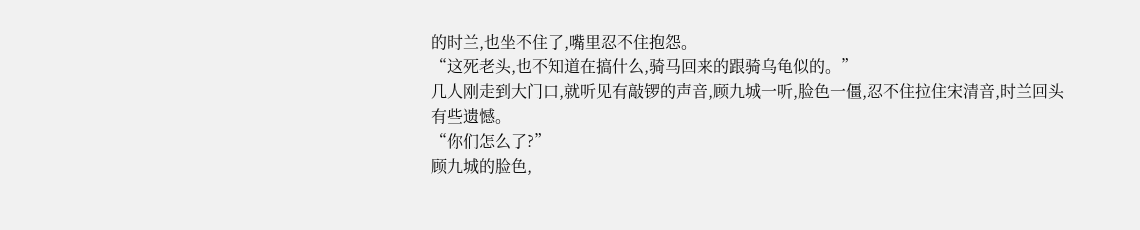的时兰,也坐不住了,嘴里忍不住抱怨。
“这死老头,也不知道在搞什么,骑马回来的跟骑乌龟似的。”
几人刚走到大门口,就听见有敲锣的声音,顾九城一听,脸色一僵,忍不住拉住宋清音,时兰回头有些遗憾。
“你们怎么了?”
顾九城的脸色,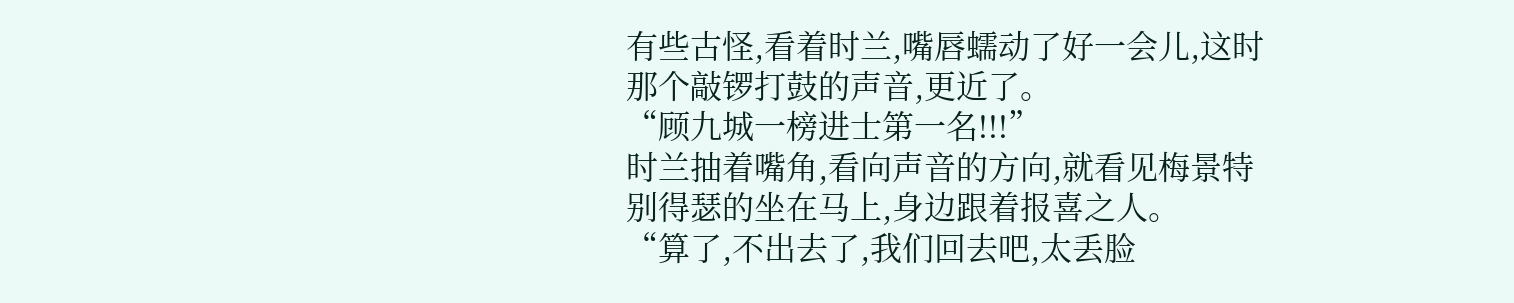有些古怪,看着时兰,嘴唇蠕动了好一会儿,这时那个敲锣打鼓的声音,更近了。
“顾九城一榜进士第一名!!!”
时兰抽着嘴角,看向声音的方向,就看见梅景特别得瑟的坐在马上,身边跟着报喜之人。
“算了,不出去了,我们回去吧,太丢脸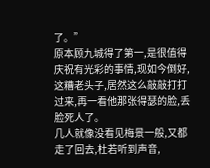了。”
原本顾九城得了第一,是很值得庆祝有光彩的事情,现如今倒好,这糟老头子,居然这么敲敲打打过来,再一看他那张得瑟的脸,丢脸死人了。
几人就像没看见梅景一般,又都走了回去,杜若听到声音,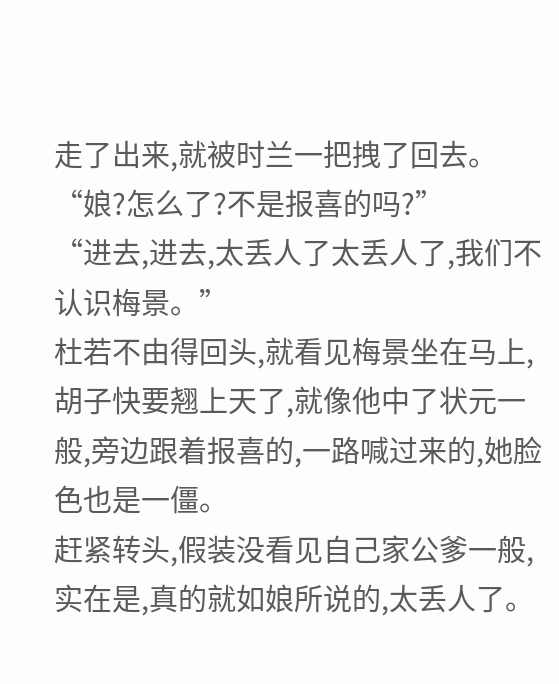走了出来,就被时兰一把拽了回去。
“娘?怎么了?不是报喜的吗?”
“进去,进去,太丢人了太丢人了,我们不认识梅景。”
杜若不由得回头,就看见梅景坐在马上,胡子快要翘上天了,就像他中了状元一般,旁边跟着报喜的,一路喊过来的,她脸色也是一僵。
赶紧转头,假装没看见自己家公爹一般,实在是,真的就如娘所说的,太丢人了。